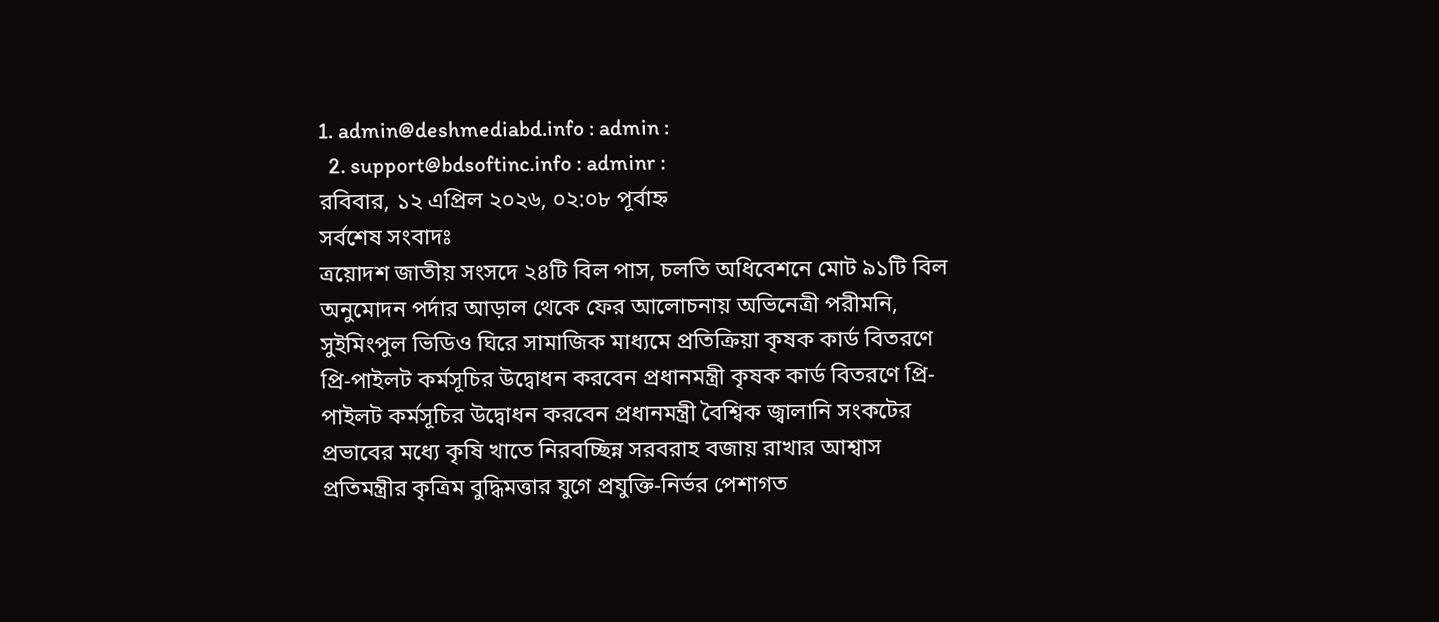1. admin@deshmediabd.info : admin :
  2. support@bdsoftinc.info : adminr :
রবিবার, ১২ এপ্রিল ২০২৬, ০২:০৮ পূর্বাহ্ন
সর্বশেষ সংবাদঃ
ত্রয়োদশ জাতীয় সংসদে ২৪টি বিল পাস, চলতি অধিবেশনে মোট ৯১টি বিল অনুমোদন পর্দার আড়াল থেকে ফের আলোচনায় অভিনেত্রী পরীমনি, সুইমিংপুল ভিডিও ঘিরে সামাজিক মাধ্যমে প্রতিক্রিয়া কৃষক কার্ড বিতরণে প্রি-পাইলট কর্মসূচির উদ্বোধন করবেন প্রধানমন্ত্রী কৃষক কার্ড বিতরণে প্রি-পাইলট কর্মসূচির উদ্বোধন করবেন প্রধানমন্ত্রী বৈশ্বিক জ্বালানি সংকটের প্রভাবের মধ্যে কৃষি খাতে নিরবচ্ছিন্ন সরবরাহ বজায় রাখার আশ্বাস প্রতিমন্ত্রীর কৃত্রিম বুদ্ধিমত্তার যুগে প্রযুক্তি-নির্ভর পেশাগত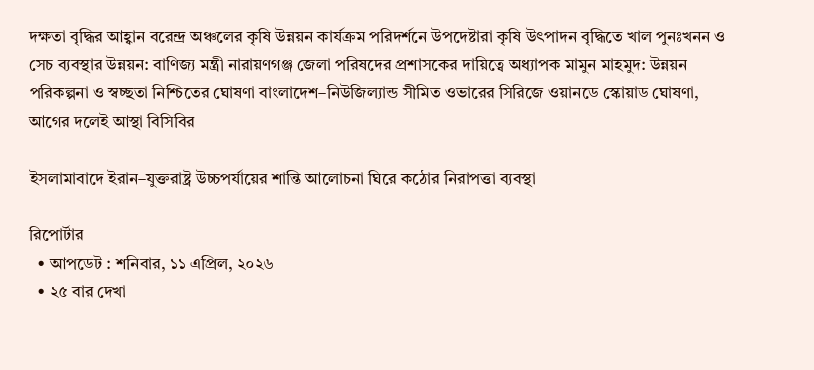দক্ষতা বৃদ্ধির আহ্বান বরেন্দ্র অঞ্চলের কৃষি উন্নয়ন কার্যক্রম পরিদর্শনে উপদেষ্টারা কৃষি উৎপাদন বৃদ্ধিতে খাল পুনঃখনন ও সেচ ব্যবস্থার উন্নয়ন: বাণিজ্য মন্ত্রী নারায়ণগঞ্জ জেলা পরিষদের প্রশাসকের দায়িত্বে অধ্যাপক মামুন মাহমুদ: উন্নয়ন পরিকল্পনা ও স্বচ্ছতা নিশ্চিতের ঘোষণা বাংলাদেশ–নিউজিল্যান্ড সীমিত ওভারের সিরিজে ওয়ানডে স্কোয়াড ঘোষণা, আগের দলেই আস্থা বিসিবির

ইসলামাবাদে ইরান–যুক্তরাষ্ট্র উচ্চপর্যায়ের শান্তি আলোচনা ঘিরে কঠোর নিরাপত্তা ব্যবস্থা

রিপোর্টার
  • আপডেট : শনিবার, ১১ এপ্রিল, ২০২৬
  • ২৫ বার দেখা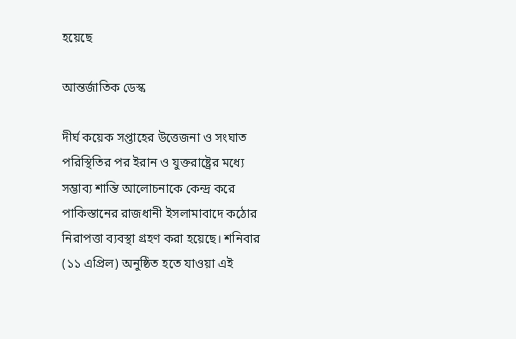হয়েছে

আন্তর্জাতিক ডেস্ক

দীর্ঘ কয়েক সপ্তাহের উত্তেজনা ও সংঘাত পরিস্থিতির পর ইরান ও যুক্তরাষ্ট্রের মধ্যে সম্ভাব্য শান্তি আলোচনাকে কেন্দ্র করে পাকিস্তানের রাজধানী ইসলামাবাদে কঠোর নিরাপত্তা ব্যবস্থা গ্রহণ করা হয়েছে। শনিবার (১১ এপ্রিল) অনুষ্ঠিত হতে যাওয়া এই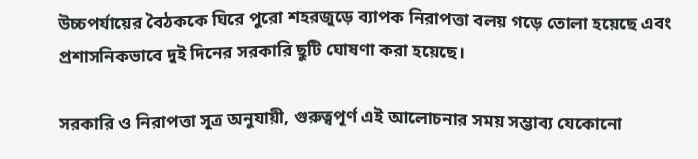উচ্চপর্যায়ের বৈঠককে ঘিরে পুরো শহরজুড়ে ব্যাপক নিরাপত্তা বলয় গড়ে তোলা হয়েছে এবং প্রশাসনিকভাবে দুই দিনের সরকারি ছুটি ঘোষণা করা হয়েছে।

সরকারি ও নিরাপত্তা সূত্র অনুযায়ী, গুরুত্বপূর্ণ এই আলোচনার সময় সম্ভাব্য যেকোনো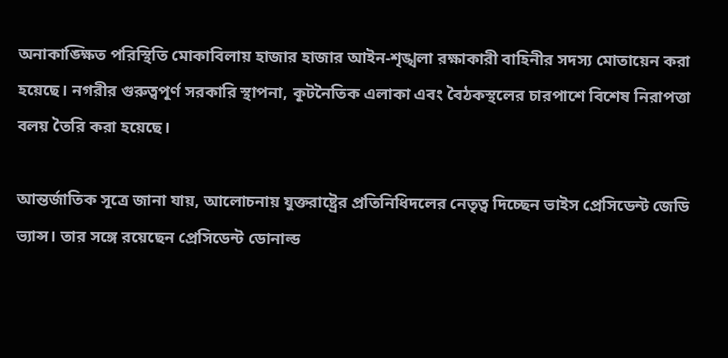অনাকাঙ্ক্ষিত পরিস্থিতি মোকাবিলায় হাজার হাজার আইন-শৃঙ্খলা রক্ষাকারী বাহিনীর সদস্য মোতায়েন করা হয়েছে। নগরীর গুরুত্বপূর্ণ সরকারি স্থাপনা, কূটনৈতিক এলাকা এবং বৈঠকস্থলের চারপাশে বিশেষ নিরাপত্তা বলয় তৈরি করা হয়েছে।

আন্তর্জাতিক সূত্রে জানা যায়, আলোচনায় যুক্তরাষ্ট্রের প্রতিনিধিদলের নেতৃত্ব দিচ্ছেন ভাইস প্রেসিডেন্ট জেডি ভ্যান্স। তার সঙ্গে রয়েছেন প্রেসিডেন্ট ডোনাল্ড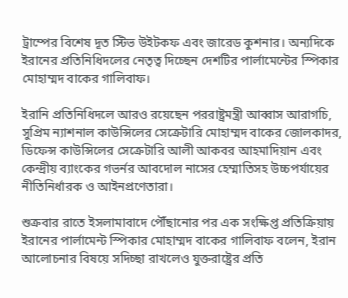ট্রাম্পের বিশেষ দূত স্টিভ উইটকফ এবং জারেড কুশনার। অন্যদিকে ইরানের প্রতিনিধিদলের নেতৃত্ব দিচ্ছেন দেশটির পার্লামেন্টের স্পিকার মোহাম্মদ বাকের গালিবাফ।

ইরানি প্রতিনিধিদলে আরও রয়েছেন পররাষ্ট্রমন্ত্রী আব্বাস আরাগচি, সুপ্রিম ন্যাশনাল কাউন্সিলের সেক্রেটারি মোহাম্মদ বাকের জোলকাদর, ডিফেন্স কাউন্সিলের সেক্রেটারি আলী আকবর আহমাদিয়ান এবং কেন্দ্রীয় ব্যাংকের গভর্নর আবদোল নাসের হেম্মাতিসহ উচ্চপর্যায়ের নীতিনির্ধারক ও আইনপ্রণেতারা।

শুক্রবার রাতে ইসলামাবাদে পৌঁছানোর পর এক সংক্ষিপ্ত প্রতিক্রিয়ায় ইরানের পার্লামেন্ট স্পিকার মোহাম্মদ বাকের গালিবাফ বলেন, ইরান আলোচনার বিষয়ে সদিচ্ছা রাখলেও যুক্তরাষ্ট্রের প্রতি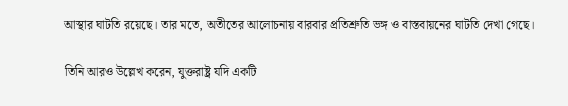আস্থার ঘাটতি রয়েছে। তার মতে, অতীতের আলোচনায় বারবার প্রতিশ্রুতি ভঙ্গ ও বাস্তবায়নের ঘাটতি দেখা গেছে।

তিনি আরও উল্লেখ করেন, যুক্তরাষ্ট্র যদি একটি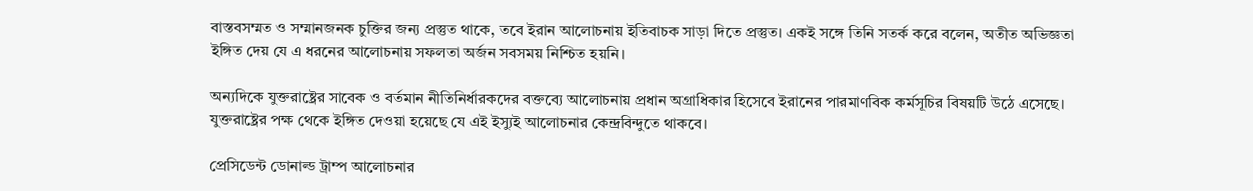বাস্তবসম্মত ও সম্মানজনক চুক্তির জন্য প্রস্তুত থাকে, তবে ইরান আলোচনায় ইতিবাচক সাড়া দিতে প্রস্তুত। একই সঙ্গে তিনি সতর্ক করে বলেন, অতীত অভিজ্ঞতা ইঙ্গিত দেয় যে এ ধরনের আলোচনায় সফলতা অর্জন সবসময় নিশ্চিত হয়নি।

অন্যদিকে যুক্তরাষ্ট্রের সাবেক ও বর্তমান নীতিনির্ধারকদের বক্তব্যে আলোচনায় প্রধান অগ্রাধিকার হিসেবে ইরানের পারমাণবিক কর্মসূচির বিষয়টি উঠে এসেছে। যুক্তরাষ্ট্রের পক্ষ থেকে ইঙ্গিত দেওয়া হয়েছে যে এই ইস্যুই আলোচনার কেন্দ্রবিন্দুতে থাকবে।

প্রেসিডেন্ট ডোনাল্ড ট্রাম্প আলোচনার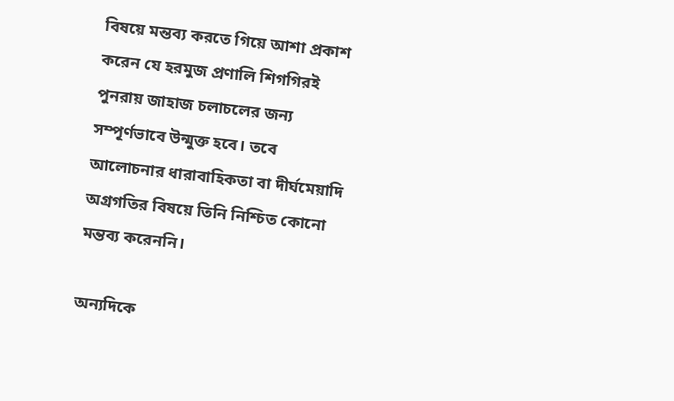বিষয়ে মন্তব্য করতে গিয়ে আশা প্রকাশ করেন যে হরমুজ প্রণালি শিগগিরই পুনরায় জাহাজ চলাচলের জন্য সম্পূর্ণভাবে উন্মুক্ত হবে। তবে আলোচনার ধারাবাহিকতা বা দীর্ঘমেয়াদি অগ্রগতির বিষয়ে তিনি নিশ্চিত কোনো মন্তব্য করেননি।

অন্যদিকে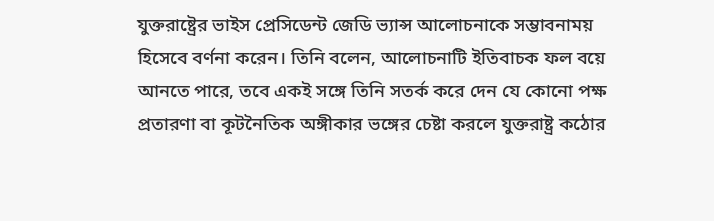যুক্তরাষ্ট্রের ভাইস প্রেসিডেন্ট জেডি ভ্যান্স আলোচনাকে সম্ভাবনাময় হিসেবে বর্ণনা করেন। তিনি বলেন, আলোচনাটি ইতিবাচক ফল বয়ে আনতে পারে, তবে একই সঙ্গে তিনি সতর্ক করে দেন যে কোনো পক্ষ প্রতারণা বা কূটনৈতিক অঙ্গীকার ভঙ্গের চেষ্টা করলে যুক্তরাষ্ট্র কঠোর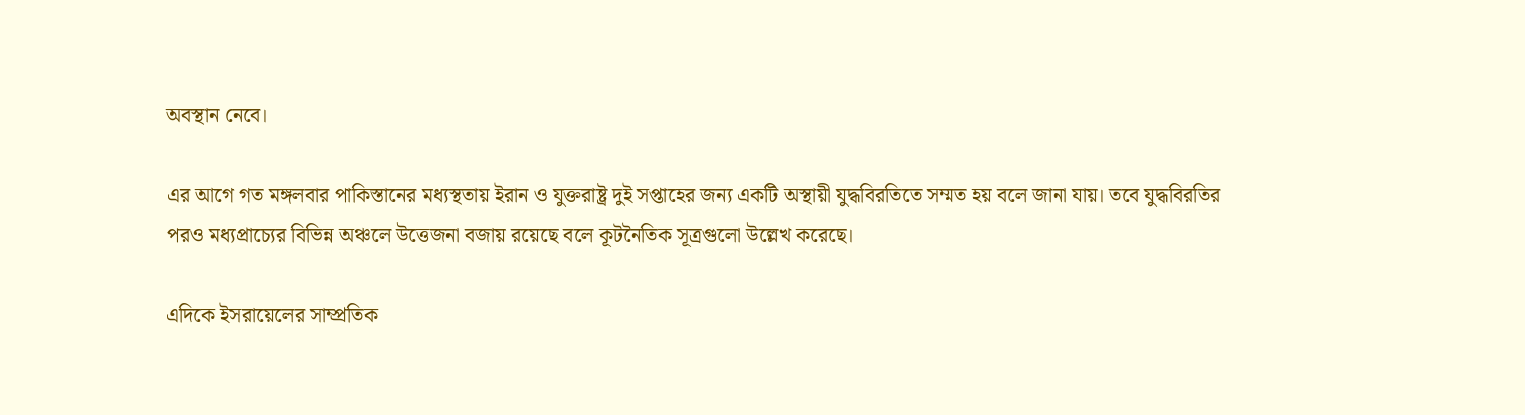অবস্থান নেবে।

এর আগে গত মঙ্গলবার পাকিস্তানের মধ্যস্থতায় ইরান ও যুক্তরাষ্ট্র দুই সপ্তাহের জন্য একটি অস্থায়ী যুদ্ধবিরতিতে সম্মত হয় বলে জানা যায়। তবে যুদ্ধবিরতির পরও মধ্যপ্রাচ্যের বিভিন্ন অঞ্চলে উত্তেজনা বজায় রয়েছে বলে কূটনৈতিক সূত্রগুলো উল্লেখ করেছে।

এদিকে ইসরায়েলের সাম্প্রতিক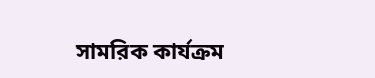সামরিক কার্যক্রম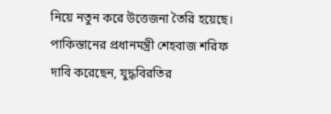নিয়ে নতুন করে উত্তেজনা তৈরি হয়েছে। পাকিস্তানের প্রধানমন্ত্রী শেহবাজ শরিফ দাবি করেছেন, যুদ্ধবিরতির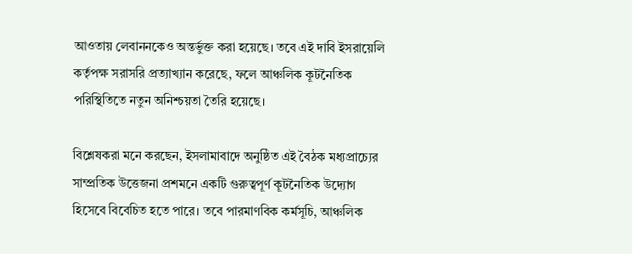আওতায় লেবাননকেও অন্তর্ভুক্ত করা হয়েছে। তবে এই দাবি ইসরায়েলি কর্তৃপক্ষ সরাসরি প্রত্যাখ্যান করেছে, ফলে আঞ্চলিক কূটনৈতিক পরিস্থিতিতে নতুন অনিশ্চয়তা তৈরি হয়েছে।

বিশ্লেষকরা মনে করছেন, ইসলামাবাদে অনুষ্ঠিত এই বৈঠক মধ্যপ্রাচ্যের সাম্প্রতিক উত্তেজনা প্রশমনে একটি গুরুত্বপূর্ণ কূটনৈতিক উদ্যোগ হিসেবে বিবেচিত হতে পারে। তবে পারমাণবিক কর্মসূচি, আঞ্চলিক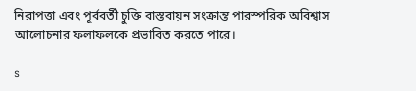নিরাপত্তা এবং পূর্ববর্তী চুক্তি বাস্তবায়ন সংক্রান্ত পারস্পরিক অবিশ্বাস আলোচনার ফলাফলকে প্রভাবিত করতে পারে।

s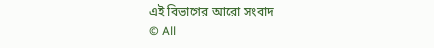এই বিভাগের আরো সংবাদ
© All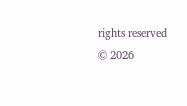rights reserved © 2026